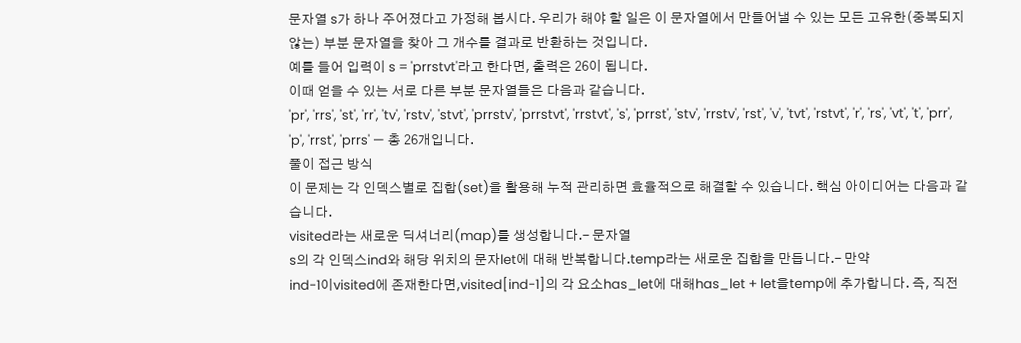문자열 s가 하나 주어졌다고 가정해 봅시다. 우리가 해야 할 일은 이 문자열에서 만들어낼 수 있는 모든 고유한(중복되지 않는) 부분 문자열을 찾아 그 개수를 결과로 반환하는 것입니다.
예를 들어 입력이 s = 'prrstvt'라고 한다면, 출력은 26이 됩니다.
이때 얻을 수 있는 서로 다른 부분 문자열들은 다음과 같습니다.
'pr', 'rrs', 'st', 'rr', 'tv', 'rstv', 'stvt', 'prrstv', 'prrstvt', 'rrstvt', 's', 'prrst', 'stv', 'rrstv', 'rst', 'v', 'tvt', 'rstvt', 'r', 'rs', 'vt', 't', 'prr', 'p', 'rrst', 'prrs' — 총 26개입니다.
풀이 접근 방식
이 문제는 각 인덱스별로 집합(set)을 활용해 누적 관리하면 효율적으로 해결할 수 있습니다. 핵심 아이디어는 다음과 같습니다.
visited라는 새로운 딕셔너리(map)를 생성합니다.- 문자열
s의 각 인덱스ind와 해당 위치의 문자let에 대해 반복합니다.temp라는 새로운 집합을 만듭니다.- 만약
ind-1이visited에 존재한다면,visited[ind-1]의 각 요소has_let에 대해has_let + let을temp에 추가합니다. 즉, 직전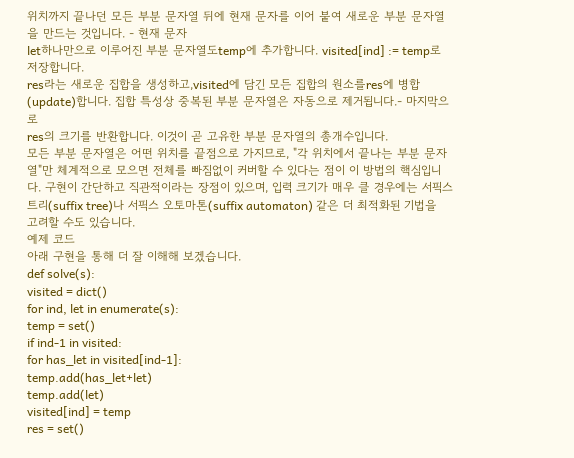위치까지 끝나던 모든 부분 문자열 뒤에 현재 문자를 이어 붙여 새로운 부분 문자열을 만드는 것입니다. - 현재 문자
let하나만으로 이루어진 부분 문자열도temp에 추가합니다. visited[ind] := temp로 저장합니다.
res라는 새로운 집합을 생성하고,visited에 담긴 모든 집합의 원소를res에 병합(update)합니다. 집합 특성상 중복된 부분 문자열은 자동으로 제거됩니다.- 마지막으로
res의 크기를 반환합니다. 이것이 곧 고유한 부분 문자열의 총개수입니다.
모든 부분 문자열은 어떤 위치를 끝점으로 가지므로, "각 위치에서 끝나는 부분 문자열"만 체계적으로 모으면 전체를 빠짐없이 커버할 수 있다는 점이 이 방법의 핵심입니다. 구현이 간단하고 직관적이라는 장점이 있으며, 입력 크기가 매우 클 경우에는 서픽스 트리(suffix tree)나 서픽스 오토마톤(suffix automaton) 같은 더 최적화된 기법을 고려할 수도 있습니다.
예제 코드
아래 구현을 통해 더 잘 이해해 보겠습니다.
def solve(s):
visited = dict()
for ind, let in enumerate(s):
temp = set()
if ind-1 in visited:
for has_let in visited[ind-1]:
temp.add(has_let+let)
temp.add(let)
visited[ind] = temp
res = set()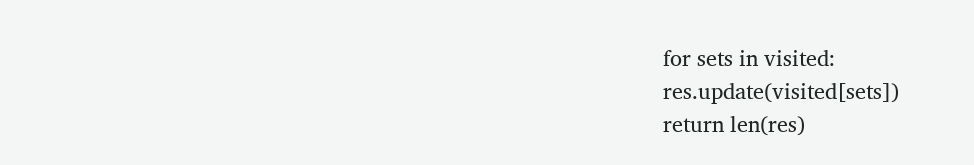for sets in visited:
res.update(visited[sets])
return len(res)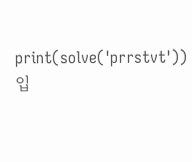print(solve('prrstvt'))
입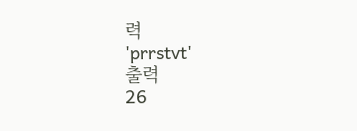력
'prrstvt'
출력
26